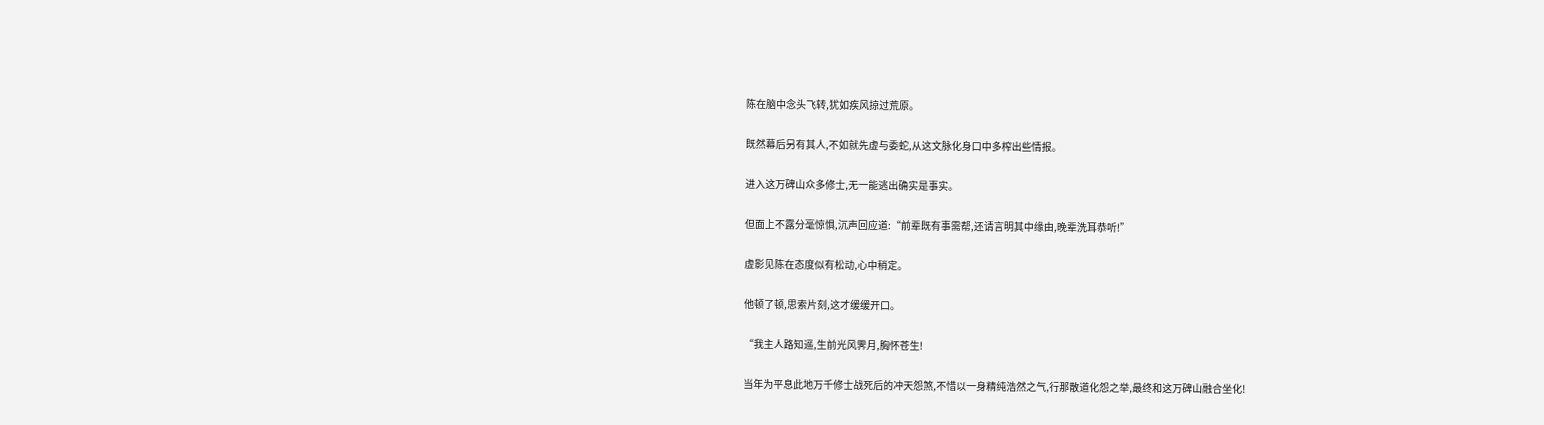陈在脑中念头飞转,犹如疾风掠过荒原。

既然幕后另有其人,不如就先虚与委蛇,从这文脉化身口中多榨出些情报。

进入这万碑山众多修士,无一能逃出确实是事实。

但面上不露分毫惊惧,沉声回应道:“前辈既有事需帮,还请言明其中缘由,晚辈洗耳恭听!”

虚影见陈在态度似有松动,心中稍定。

他顿了顿,思索片刻,这才缓缓开口。

“我主人路知遥,生前光风霁月,胸怀苍生!

当年为平息此地万千修士战死后的冲天怨煞,不惜以一身精纯浩然之气,行那散道化怨之举,最终和这万碑山融合坐化!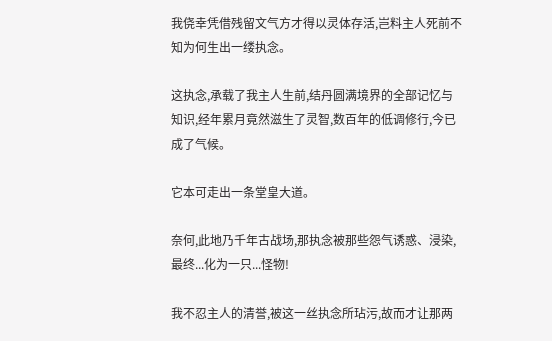我侥幸凭借残留文气方才得以灵体存活,岂料主人死前不知为何生出一缕执念。

这执念,承载了我主人生前,结丹圆满境界的全部记忆与知识,经年累月竟然滋生了灵智,数百年的低调修行,今已成了气候。

它本可走出一条堂皇大道。

奈何,此地乃千年古战场,那执念被那些怨气诱惑、浸染,最终...化为一只...怪物!

我不忍主人的清誉,被这一丝执念所玷污,故而才让那两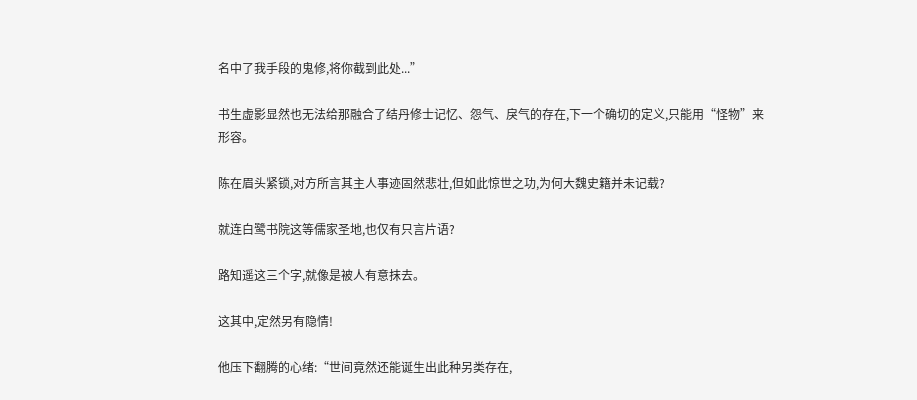名中了我手段的鬼修,将你截到此处...”

书生虚影显然也无法给那融合了结丹修士记忆、怨气、戾气的存在,下一个确切的定义,只能用“怪物”来形容。

陈在眉头紧锁,对方所言其主人事迹固然悲壮,但如此惊世之功,为何大魏史籍并未记载?

就连白鹭书院这等儒家圣地,也仅有只言片语?

路知遥这三个字,就像是被人有意抹去。

这其中,定然另有隐情!

他压下翻腾的心绪:“世间竟然还能诞生出此种另类存在,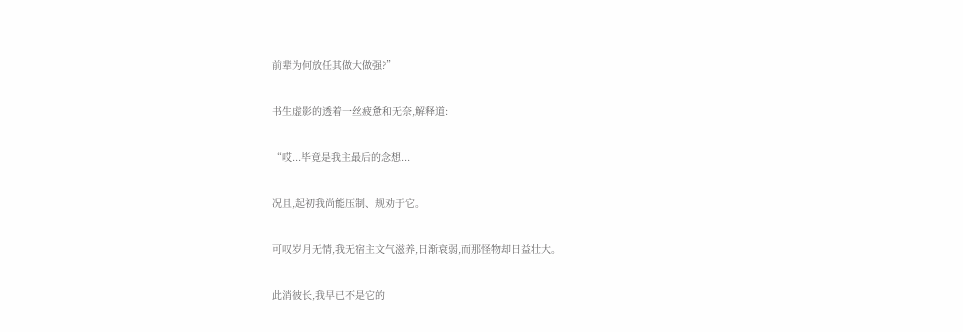前辈为何放任其做大做强?”

书生虚影的透着一丝疲惫和无奈,解释道:

“哎...毕竟是我主最后的念想...

况且,起初我尚能压制、规劝于它。

可叹岁月无情,我无宿主文气滋养,日渐衰弱,而那怪物却日益壮大。

此消彼长,我早已不是它的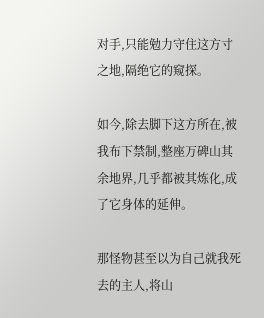对手,只能勉力守住这方寸之地,隔绝它的窥探。

如今,除去脚下这方所在,被我布下禁制,整座万碑山其余地界,几乎都被其炼化,成了它身体的延伸。

那怪物甚至以为自己就我死去的主人,将山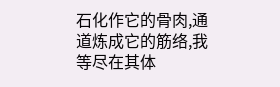石化作它的骨肉,通道炼成它的筋络,我等尽在其体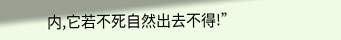内,它若不死自然出去不得!”